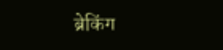ब्रेकिंग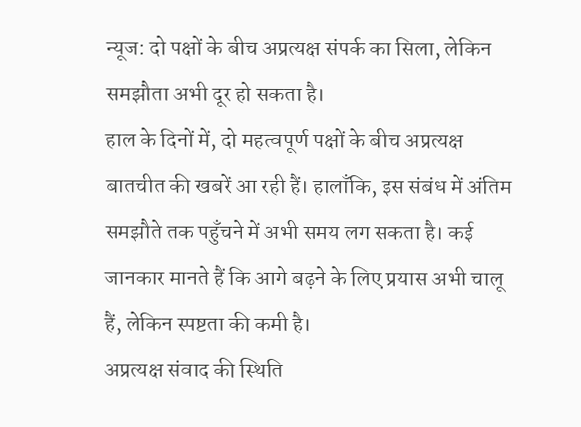न्यूज: दो पक्षों के बीच अप्रत्यक्ष संपर्क का सिला, लेकिन समझौता अभी दूर हो सकता है।
हाल के दिनों में, दो महत्वपूर्ण पक्षों के बीच अप्रत्यक्ष बातचीत की खबरें आ रही हैं। हालाँकि, इस संबंध में अंतिम समझौते तक पहुँचने में अभी समय लग सकता है। कई जानकार मानते हैं कि आगे बढ़ने के लिए प्रयास अभी चालू हैं, लेकिन स्पष्टता की कमी है।
अप्रत्यक्ष संवाद की स्थिति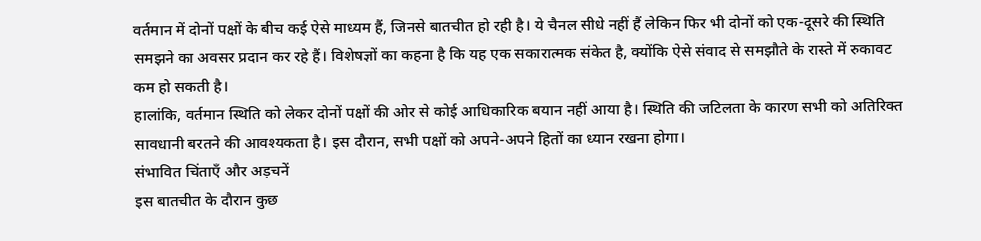वर्तमान में दोनों पक्षों के बीच कई ऐसे माध्यम हैं, जिनसे बातचीत हो रही है। ये चैनल सीधे नहीं हैं लेकिन फिर भी दोनों को एक-दूसरे की स्थिति समझने का अवसर प्रदान कर रहे हैं। विशेषज्ञों का कहना है कि यह एक सकारात्मक संकेत है, क्योंकि ऐसे संवाद से समझौते के रास्ते में रुकावट कम हो सकती है।
हालांकि, वर्तमान स्थिति को लेकर दोनों पक्षों की ओर से कोई आधिकारिक बयान नहीं आया है। स्थिति की जटिलता के कारण सभी को अतिरिक्त सावधानी बरतने की आवश्यकता है। इस दौरान, सभी पक्षों को अपने-अपने हितों का ध्यान रखना होगा।
संभावित चिंताएँ और अड़चनें
इस बातचीत के दौरान कुछ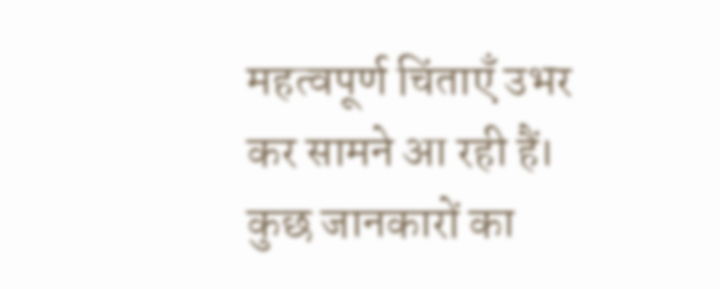महत्वपूर्ण चिंताएँ उभर कर सामने आ रही हैं। कुछ जानकारों का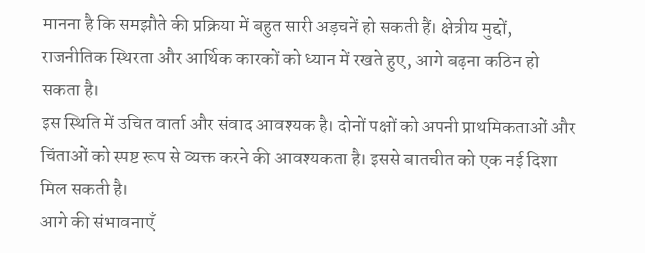मानना है कि समझौते की प्रक्रिया में बहुत सारी अड़चनें हो सकती हैं। क्षेत्रीय मुद्दों, राजनीतिक स्थिरता और आर्थिक कारकों को ध्यान में रखते हुए, आगे बढ़ना कठिन हो सकता है।
इस स्थिति में उचित वार्ता और संवाद आवश्यक है। दोनों पक्षों को अपनी प्राथमिकताओं और चिंताओं को स्पष्ट रूप से व्यक्त करने की आवश्यकता है। इससे बातचीत को एक नई दिशा मिल सकती है।
आगे की संभावनाएँ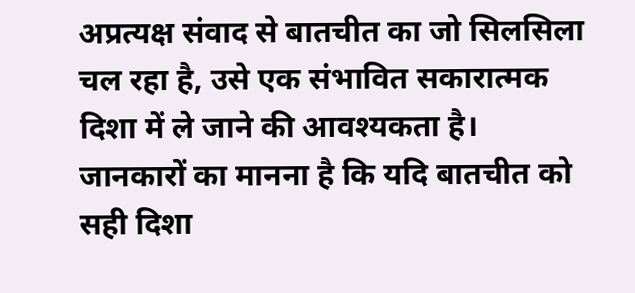अप्रत्यक्ष संवाद से बातचीत का जो सिलसिला चल रहा है, उसे एक संभावित सकारात्मक दिशा में ले जाने की आवश्यकता है। जानकारों का मानना है कि यदि बातचीत को सही दिशा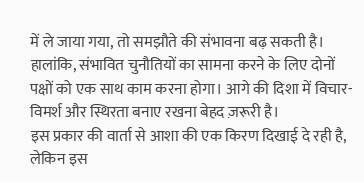में ले जाया गया, तो समझौते की संभावना बढ़ सकती है।
हालांकि, संभावित चुनौतियों का सामना करने के लिए दोनों पक्षों को एक साथ काम करना होगा। आगे की दिशा में विचार-विमर्श और स्थिरता बनाए रखना बेहद ज़रूरी है।
इस प्रकार की वार्ता से आशा की एक किरण दिखाई दे रही है, लेकिन इस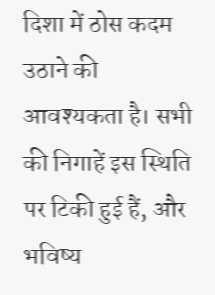दिशा में ठोस कदम उठाने की आवश्यकता है। सभी की निगाहें इस स्थिति पर टिकी हुई हैं, और भविष्य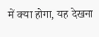में क्या होगा, यह देखना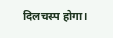दिलचस्प होगा।